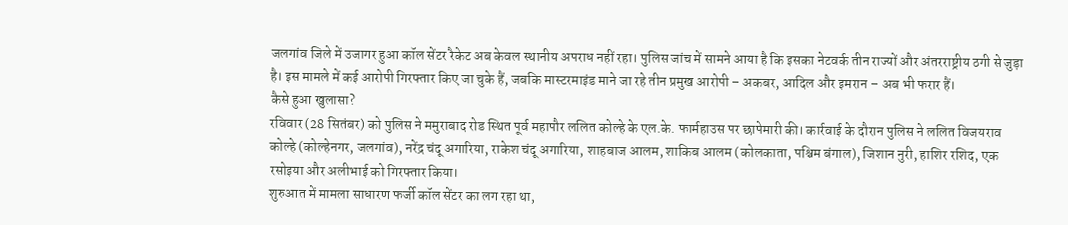जलगांव जिले में उजागर हुआ कॉल सेंटर रैकेट अब केवल स्थानीय अपराध नहीं रहा। पुलिस जांच में सामने आया है कि इसका नेटवर्क तीन राज्यों और अंतरराष्ट्रीय ठगी से जुड़ा है। इस मामले में कई आरोपी गिरफ्तार किए जा चुके हैं, जबकि मास्टरमाइंड माने जा रहे तीन प्रमुख आरोपी – अकबर, आदिल और इमरान – अब भी फरार हैं।
कैसे हुआ खुलासा?
रविवार (28 सितंबर) को पुलिस ने ममुराबाद रोड स्थित पूर्व महापौर ललित कोल्हे के एल.के. फार्महाउस पर छापेमारी की। कार्रवाई के दौरान पुलिस ने ललित विजयराव कोल्हे (कोल्हेनगर, जलगांव), नरेंद्र चंदू अगारिया, राकेश चंदू अगारिया, शाहबाज आलम, शाकिब आलम (कोलकाता, पश्चिम बंगाल), जिशान नुरी, हाशिर रशिद, एक रसोइया और अलीभाई को गिरफ्तार किया।
शुरुआत में मामला साधारण फर्जी कॉल सेंटर का लग रहा था,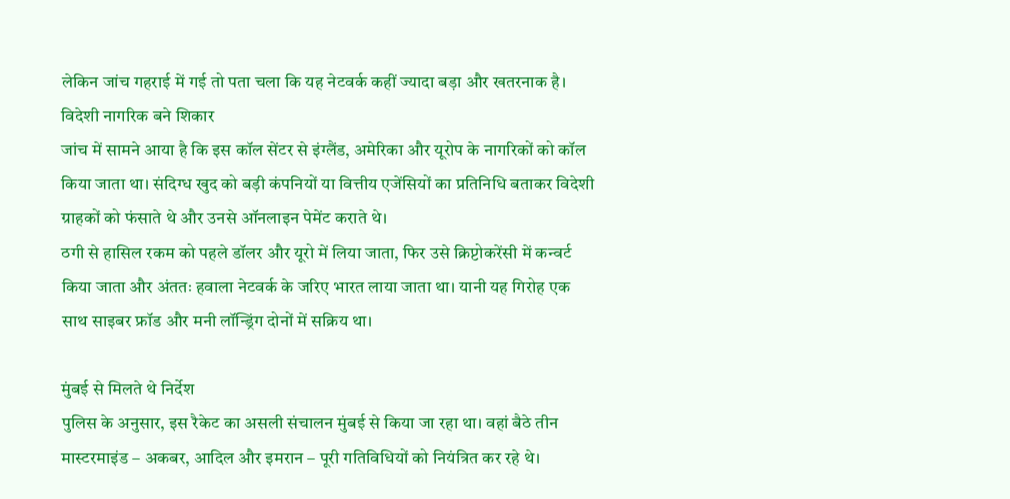लेकिन जांच गहराई में गई तो पता चला कि यह नेटवर्क कहीं ज्यादा बड़ा और खतरनाक है।
विदेशी नागरिक बने शिकार
जांच में सामने आया है कि इस कॉल सेंटर से इंग्लैंड, अमेरिका और यूरोप के नागरिकों को कॉल किया जाता था। संदिग्ध खुद को बड़ी कंपनियों या वित्तीय एजेंसियों का प्रतिनिधि बताकर विदेशी ग्राहकों को फंसाते थे और उनसे ऑनलाइन पेमेंट कराते थे।
ठगी से हासिल रकम को पहले डॉलर और यूरो में लिया जाता, फिर उसे क्रिप्टोकरेंसी में कन्वर्ट किया जाता और अंततः हवाला नेटवर्क के जरिए भारत लाया जाता था। यानी यह गिरोह एक साथ साइबर फ्रॉड और मनी लॉन्ड्रिंग दोनों में सक्रिय था।

मुंबई से मिलते थे निर्देश
पुलिस के अनुसार, इस रैकेट का असली संचालन मुंबई से किया जा रहा था। वहां बैठे तीन मास्टरमाइंड – अकबर, आदिल और इमरान – पूरी गतिविधियों को नियंत्रित कर रहे थे।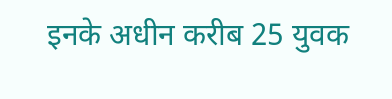इनके अधीन करीब 25 युवक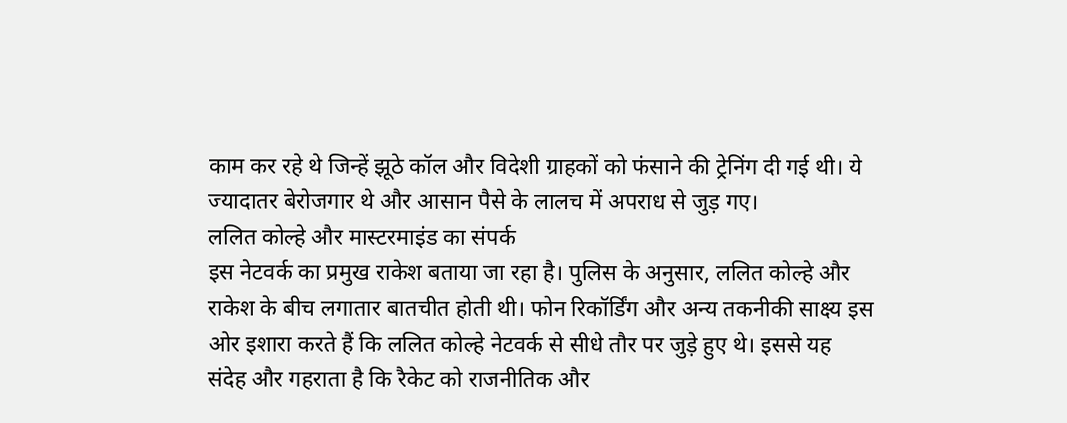काम कर रहे थे जिन्हें झूठे कॉल और विदेशी ग्राहकों को फंसाने की ट्रेनिंग दी गई थी। ये ज्यादातर बेरोजगार थे और आसान पैसे के लालच में अपराध से जुड़ गए।
ललित कोल्हे और मास्टरमाइंड का संपर्क
इस नेटवर्क का प्रमुख राकेश बताया जा रहा है। पुलिस के अनुसार, ललित कोल्हे और राकेश के बीच लगातार बातचीत होती थी। फोन रिकॉर्डिंग और अन्य तकनीकी साक्ष्य इस ओर इशारा करते हैं कि ललित कोल्हे नेटवर्क से सीधे तौर पर जुड़े हुए थे। इससे यह संदेह और गहराता है कि रैकेट को राजनीतिक और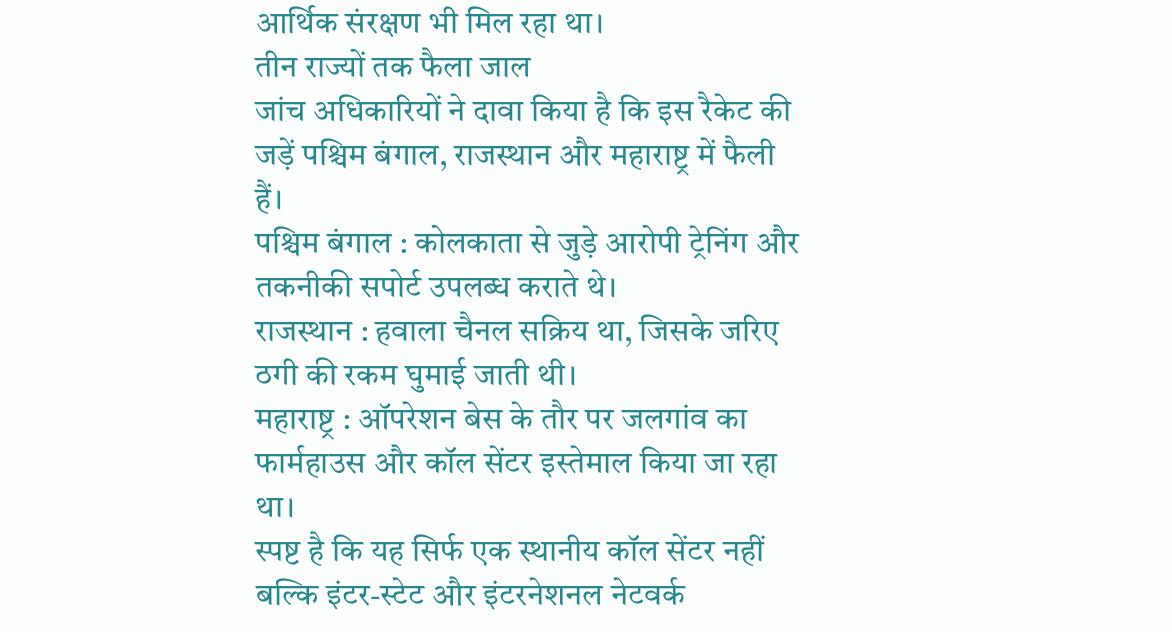आर्थिक संरक्षण भी मिल रहा था।
तीन राज्यों तक फैला जाल
जांच अधिकारियों ने दावा किया है कि इस रैकेट की जड़ें पश्चिम बंगाल, राजस्थान और महाराष्ट्र में फैली हैं।
पश्चिम बंगाल : कोलकाता से जुड़े आरोपी ट्रेनिंग और तकनीकी सपोर्ट उपलब्ध कराते थे।
राजस्थान : हवाला चैनल सक्रिय था, जिसके जरिए ठगी की रकम घुमाई जाती थी।
महाराष्ट्र : ऑपरेशन बेस के तौर पर जलगांव का फार्महाउस और कॉल सेंटर इस्तेमाल किया जा रहा था।
स्पष्ट है कि यह सिर्फ एक स्थानीय कॉल सेंटर नहीं बल्कि इंटर-स्टेट और इंटरनेशनल नेटवर्क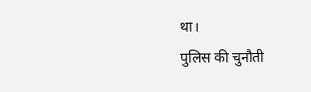था।
पुलिस की चुनौती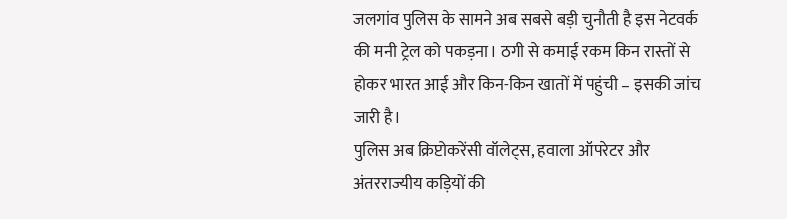जलगांव पुलिस के सामने अब सबसे बड़ी चुनौती है इस नेटवर्क की मनी ट्रेल को पकड़ना। ठगी से कमाई रकम किन रास्तों से होकर भारत आई और किन-किन खातों में पहुंची – इसकी जांच जारी है।
पुलिस अब क्रिप्टोकरेंसी वॉलेट्स, हवाला ऑपरेटर और अंतरराज्यीय कड़ियों की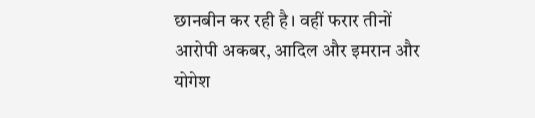छानबीन कर रही है। वहीं फरार तीनों आरोपी अकबर, आदिल और इमरान और योगेश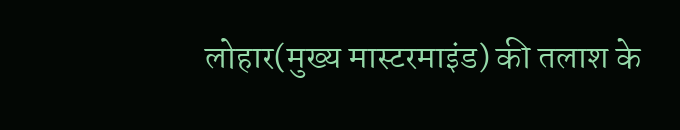लोहार(मुख्य मास्टरमाइंड) की तलाश के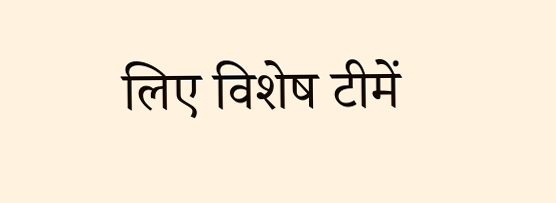लिए विशेष टीमें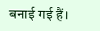बनाई गई हैं।